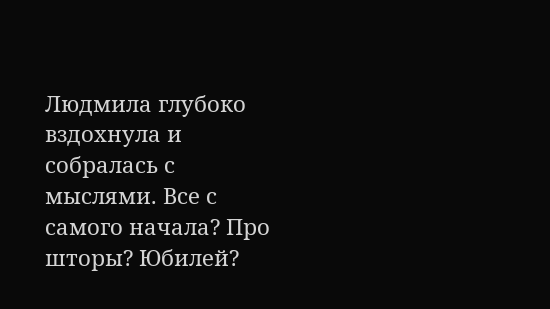Людмила глубоко вздохнула и собралась с мыслями. Все с самого начала? Про шторы? Юбилей?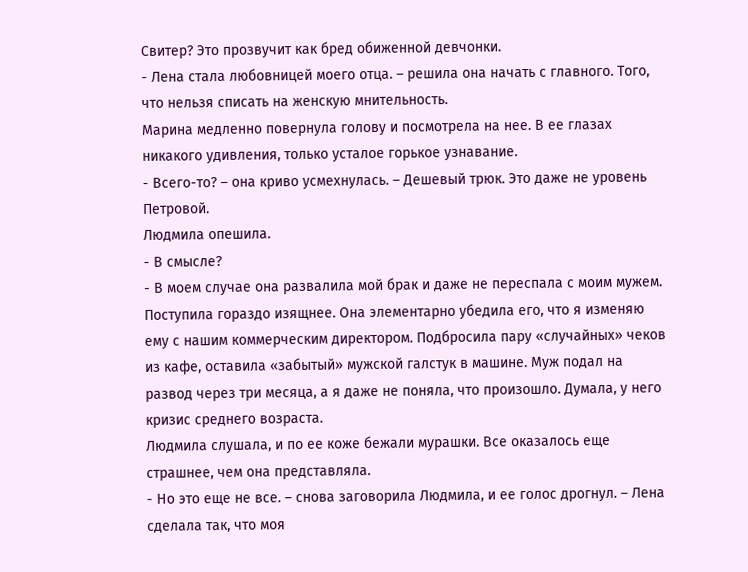Свитер? Это прозвучит как бред обиженной девчонки.
- Лена стала любовницей моего отца. – решила она начать с главного. Того, что нельзя списать на женскую мнительность.
Марина медленно повернула голову и посмотрела на нее. В ее глазах никакого удивления, только усталое горькое узнавание.
- Всего-то? – она криво усмехнулась. – Дешевый трюк. Это даже не уровень Петровой.
Людмила опешила.
- В смысле?
- В моем случае она развалила мой брак и даже не переспала с моим мужем. Поступила гораздо изящнее. Она элементарно убедила его, что я изменяю ему с нашим коммерческим директором. Подбросила пару «случайных» чеков из кафе, оставила «забытый» мужской галстук в машине. Муж подал на развод через три месяца, а я даже не поняла, что произошло. Думала, у него кризис среднего возраста.
Людмила слушала, и по ее коже бежали мурашки. Все оказалось еще страшнее, чем она представляла.
- Но это еще не все. – снова заговорила Людмила, и ее голос дрогнул. – Лена сделала так, что моя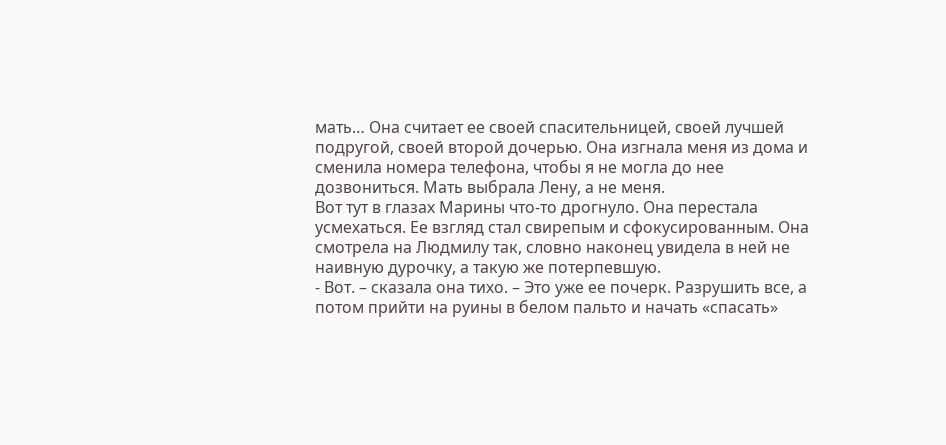мать… Она считает ее своей спасительницей, своей лучшей подругой, своей второй дочерью. Она изгнала меня из дома и сменила номера телефона, чтобы я не могла до нее дозвониться. Мать выбрала Лену, а не меня.
Вот тут в глазах Марины что-то дрогнуло. Она перестала усмехаться. Ее взгляд стал свирепым и сфокусированным. Она смотрела на Людмилу так, словно наконец увидела в ней не наивную дурочку, а такую же потерпевшую.
- Вот. – сказала она тихо. – Это уже ее почерк. Разрушить все, а потом прийти на руины в белом пальто и начать «спасать»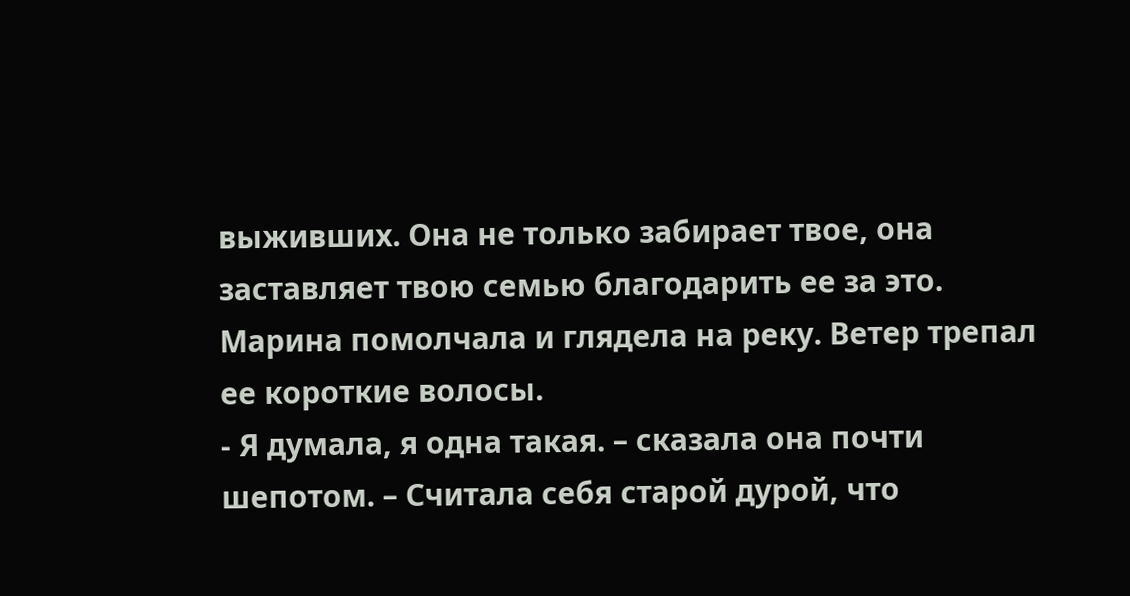выживших. Она не только забирает твое, она заставляет твою семью благодарить ее за это.
Марина помолчала и глядела на реку. Ветер трепал ее короткие волосы.
- Я думала, я одна такая. – сказала она почти шепотом. – Считала себя старой дурой, что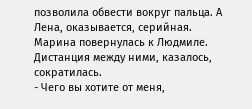позволила обвести вокруг пальца. А Лена, оказывается, серийная.
Марина повернулась к Людмиле. Дистанция между ними, казалось, сократилась.
- Чего вы хотите от меня,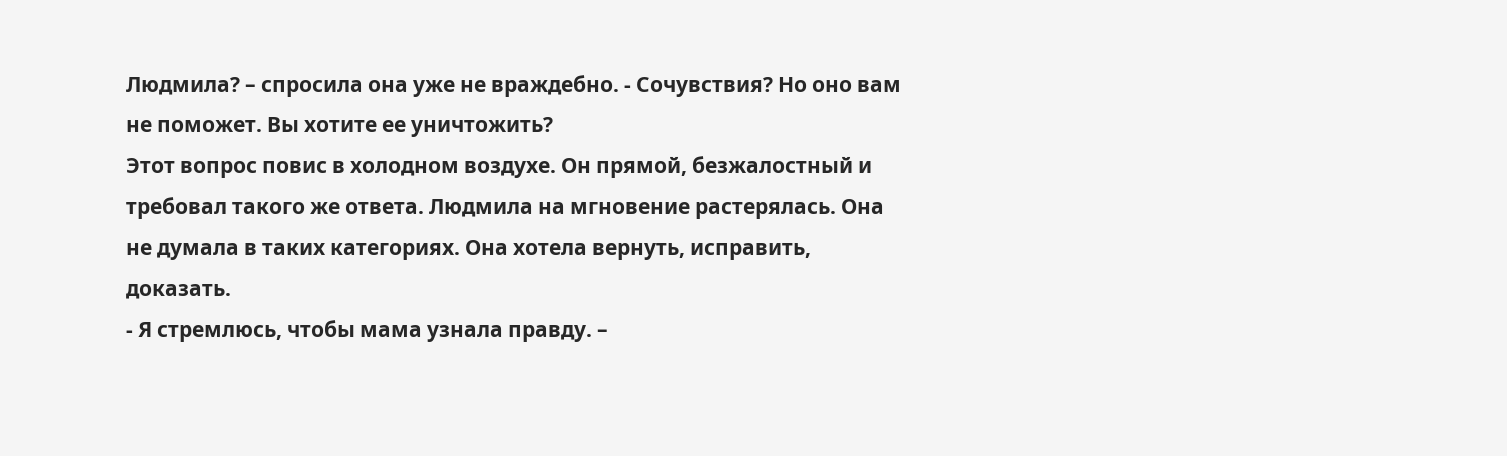Людмила? – спросила она уже не враждебно. - Сочувствия? Но оно вам не поможет. Вы хотите ее уничтожить?
Этот вопрос повис в холодном воздухе. Он прямой, безжалостный и требовал такого же ответа. Людмила на мгновение растерялась. Она не думала в таких категориях. Она хотела вернуть, исправить, доказать.
- Я стремлюсь, чтобы мама узнала правду. –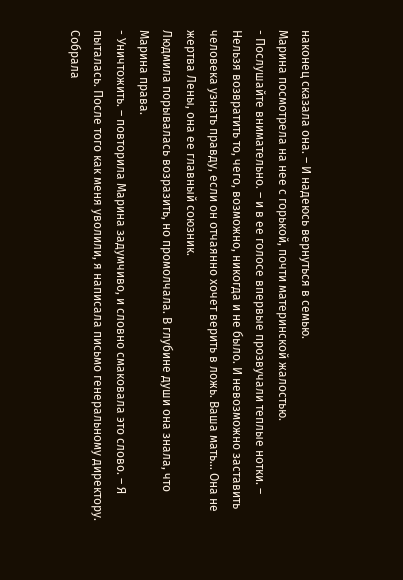наконец сказала она. – И надеюсь вернуться в семью.
Марина посмотрела на нее с горькой, почти материнской жалостью.
- Послушайте внимательно. – и в ее голосе впервые прозвучали теплые нотки. – Нельзя возвратить то, чего, возможно, никогда и не было. И невозможно заставить человека узнать правду, если он отчаянно хочет верить в ложь. Ваша мать… Она не жертва Лены, она ее главный союзник.
Людмила порывалась возразить, но промолчала. В глубине души она знала, что Марина права.
- Уничтожить. – повторила Марина задумчиво, и словно смаковала это слово. – Я пыталась. После того как меня уволили, я написала письмо генеральному директору. Собрала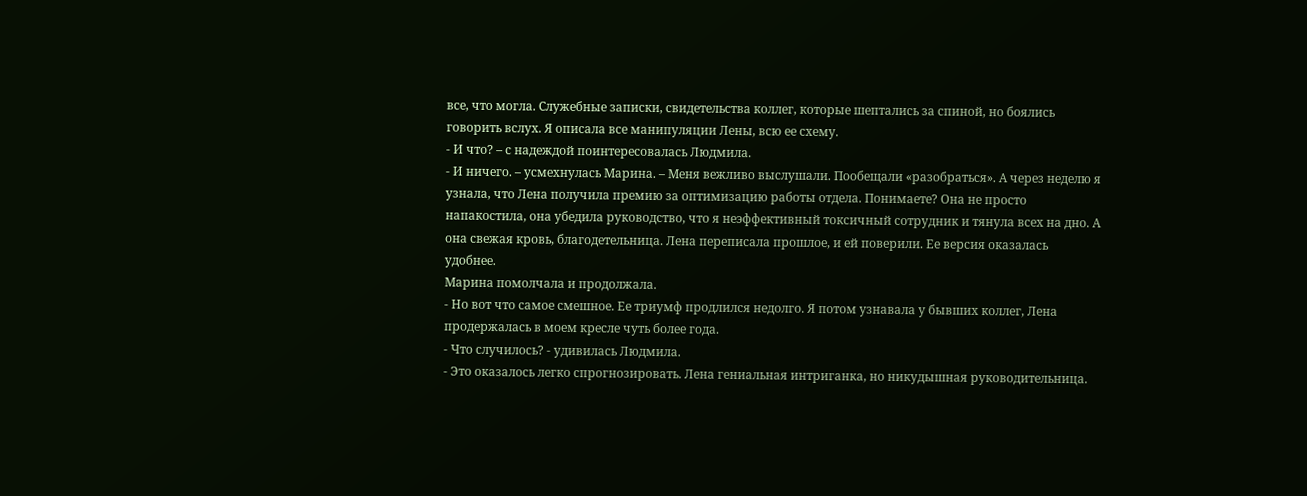все, что могла. Служебные записки, свидетельства коллег, которые шептались за спиной, но боялись говорить вслух. Я описала все манипуляции Лены, всю ее схему.
- И что? – с надеждой поинтересовалась Людмила.
- И ничего. – усмехнулась Марина. – Меня вежливо выслушали. Пообещали «разобраться». А через неделю я узнала, что Лена получила премию за оптимизацию работы отдела. Понимаете? Она не просто напакостила, она убедила руководство, что я неэффективный токсичный сотрудник и тянула всех на дно. А она свежая кровь, благодетельница. Лена переписала прошлое, и ей поверили. Ее версия оказалась удобнее.
Марина помолчала и продолжала.
- Но вот что самое смешное. Ее триумф продлился недолго. Я потом узнавала у бывших коллег, Лена продержалась в моем кресле чуть более года.
- Что случилось? - удивилась Людмила.
- Это оказалось легко спрогнозировать. Лена гениальная интриганка, но никудышная руководительница.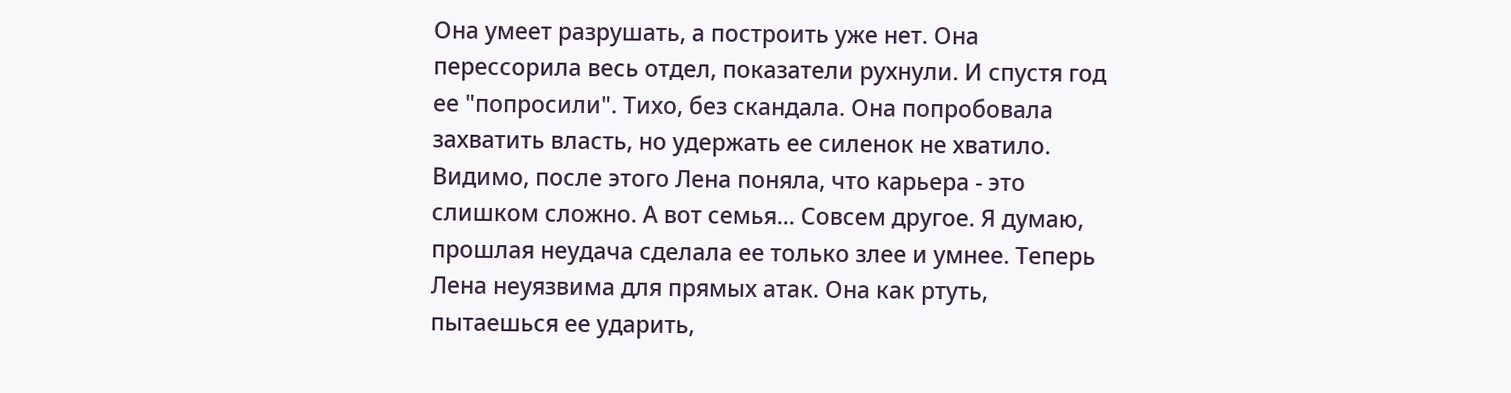Она умеет разрушать, а построить уже нет. Она перессорила весь отдел, показатели рухнули. И спустя год ее "попросили". Тихо, без скандала. Она попробовала захватить власть, но удержать ее силенок не хватило. Видимо, после этого Лена поняла, что карьера - это слишком сложно. А вот семья... Совсем другое. Я думаю, прошлая неудача сделала ее только злее и умнее. Теперь Лена неуязвима для прямых атак. Она как ртуть, пытаешься ее ударить,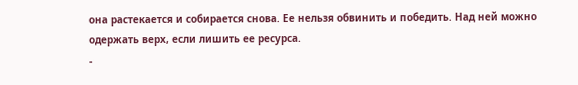она растекается и собирается снова. Ее нельзя обвинить и победить. Над ней можно одержать верх, если лишить ее ресурса.
-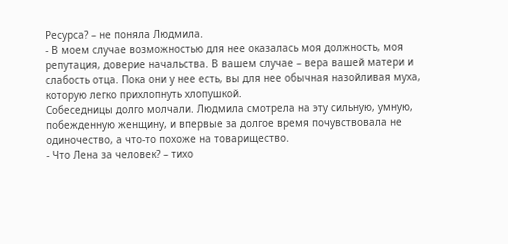Ресурса? – не поняла Людмила.
- В моем случае возможностью для нее оказалась моя должность, моя репутация, доверие начальства. В вашем случае – вера вашей матери и слабость отца. Пока они у нее есть, вы для нее обычная назойливая муха, которую легко прихлопнуть хлопушкой.
Собеседницы долго молчали. Людмила смотрела на эту сильную, умную, побежденную женщину, и впервые за долгое время почувствовала не одиночество, а что-то похоже на товарищество.
- Что Лена за человек? – тихо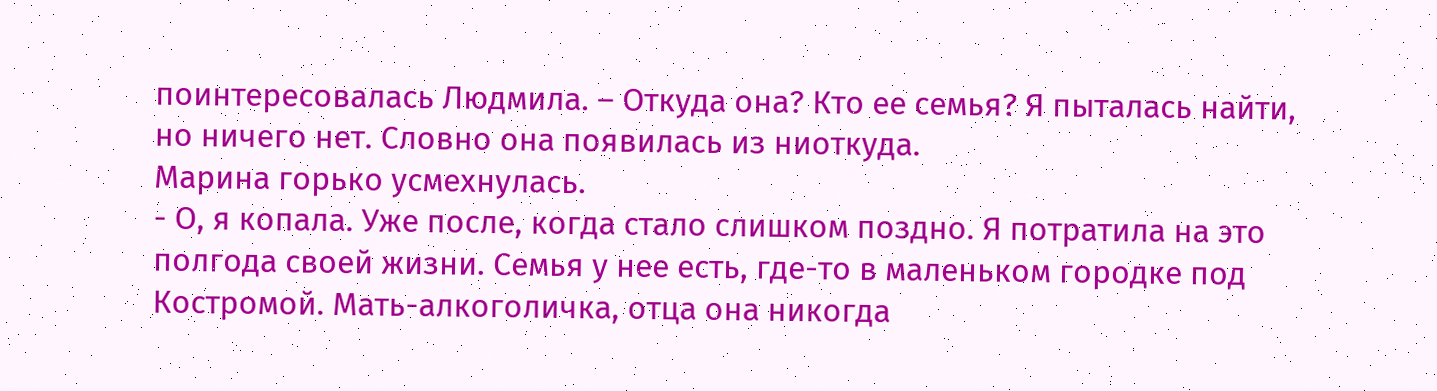поинтересовалась Людмила. – Откуда она? Кто ее семья? Я пыталась найти, но ничего нет. Словно она появилась из ниоткуда.
Марина горько усмехнулась.
- О, я копала. Уже после, когда стало слишком поздно. Я потратила на это полгода своей жизни. Семья у нее есть, где-то в маленьком городке под Костромой. Мать-алкоголичка, отца она никогда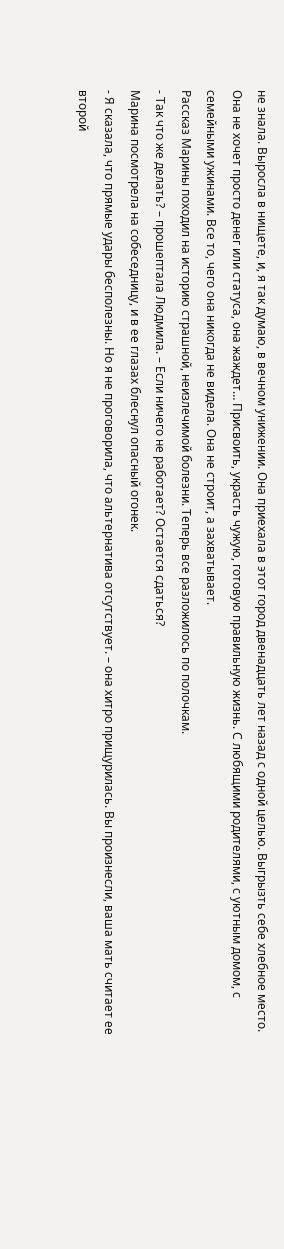не знала. Выросла в нищете, и, я так думаю, в вечном унижении. Она приехала в этот город двенадцать лет назад с одной целью. Выгрызть себе хлебное место. Она не хочет просто денег или статуса, она жаждет… Присвоить, украсть чужую, готовую правильную жизнь. С любящими родителями, с уютным домом, с семейными ужинами. Все то, чего она никогда не видела. Она не строит, а захватывает.
Рассказ Марины походил на историю страшной, неизлечимой болезни. Теперь все разложилось по полочкам.
- Так что же делать? – прошептала Людмила. – Если ничего не работает? Остается сдаться?
Марина посмотрела на собеседницу, и в ее глазах блеснул опасный огонек.
- Я сказала, что прямые удары бесполезны. Но я не проговорила, что альтернатива отсутствует. – она хитро прищурилась. Вы произнесли, ваша мать считает ее второй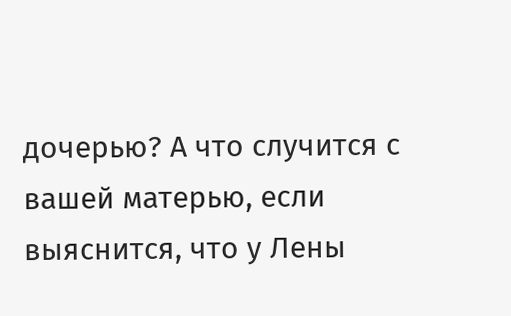дочерью? А что случится с вашей матерью, если выяснится, что у Лены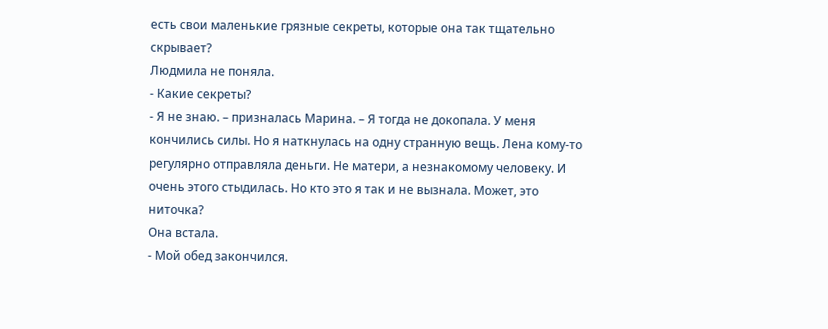есть свои маленькие грязные секреты, которые она так тщательно скрывает?
Людмила не поняла.
- Какие секреты?
- Я не знаю. – призналась Марина. – Я тогда не докопала. У меня кончились силы. Но я наткнулась на одну странную вещь. Лена кому-то регулярно отправляла деньги. Не матери, а незнакомому человеку. И очень этого стыдилась. Но кто это я так и не вызнала. Может, это ниточка?
Она встала.
- Мой обед закончился.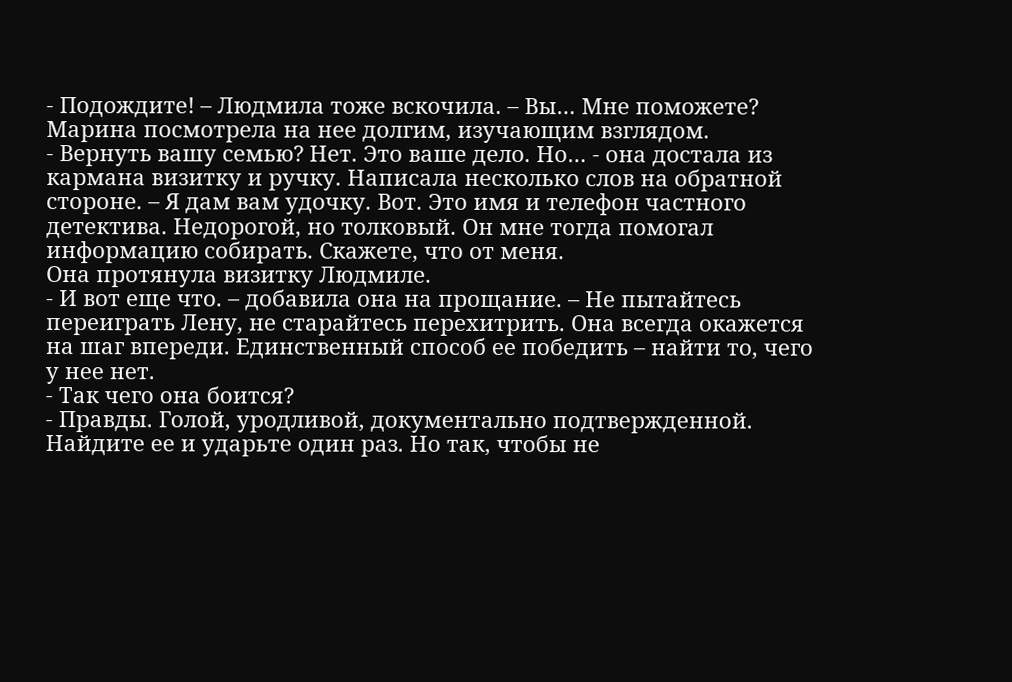- Подождите! – Людмила тоже вскочила. – Вы… Мне поможете?
Марина посмотрела на нее долгим, изучающим взглядом.
- Вернуть вашу семью? Нет. Это ваше дело. Но… - она достала из кармана визитку и ручку. Написала несколько слов на обратной стороне. – Я дам вам удочку. Вот. Это имя и телефон частного детектива. Недорогой, но толковый. Он мне тогда помогал информацию собирать. Скажете, что от меня.
Она протянула визитку Людмиле.
- И вот еще что. – добавила она на прощание. – Не пытайтесь переиграть Лену, не старайтесь перехитрить. Она всегда окажется на шаг впереди. Единственный способ ее победить – найти то, чего у нее нет.
- Так чего она боится?
- Правды. Голой, уродливой, документально подтвержденной. Найдите ее и ударьте один раз. Но так, чтобы не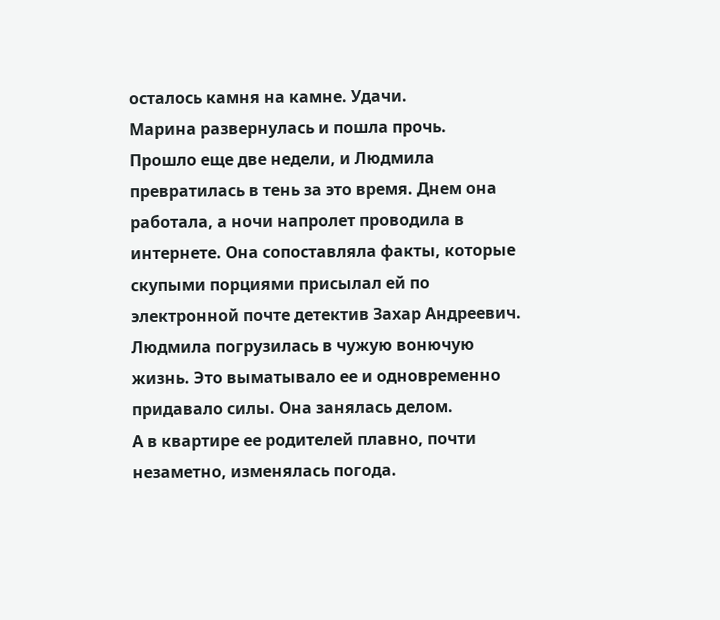осталось камня на камне. Удачи.
Марина развернулась и пошла прочь.
Прошло еще две недели, и Людмила превратилась в тень за это время. Днем она работала, а ночи напролет проводила в интернете. Она сопоставляла факты, которые скупыми порциями присылал ей по электронной почте детектив Захар Андреевич. Людмила погрузилась в чужую вонючую жизнь. Это выматывало ее и одновременно придавало силы. Она занялась делом.
А в квартире ее родителей плавно, почти незаметно, изменялась погода.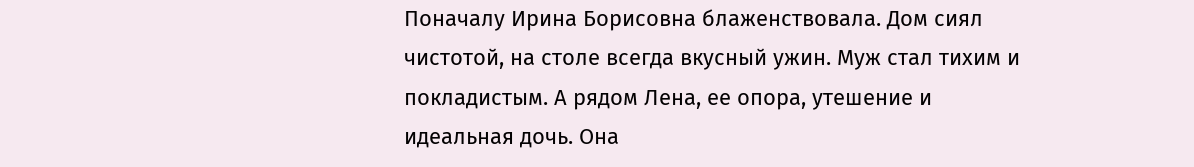Поначалу Ирина Борисовна блаженствовала. Дом сиял чистотой, на столе всегда вкусный ужин. Муж стал тихим и покладистым. А рядом Лена, ее опора, утешение и идеальная дочь. Она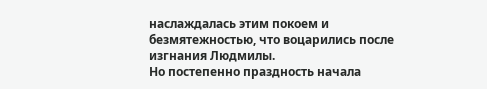наслаждалась этим покоем и безмятежностью, что воцарились после изгнания Людмилы.
Но постепенно праздность начала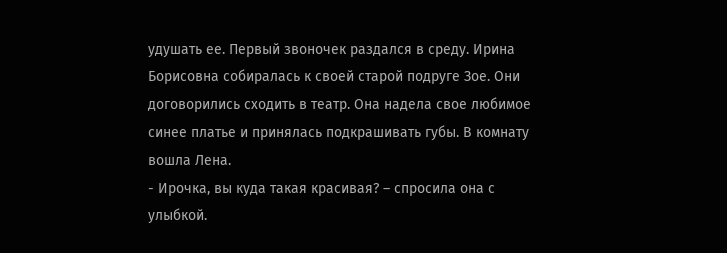удушать ее. Первый звоночек раздался в среду. Ирина Борисовна собиралась к своей старой подруге Зое. Они договорились сходить в театр. Она надела свое любимое синее платье и принялась подкрашивать губы. В комнату вошла Лена.
- Ирочка, вы куда такая красивая? – спросила она с улыбкой.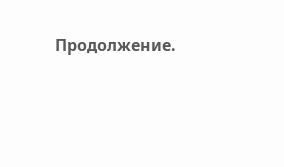Продолжение.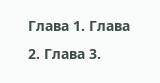Глава 1. Глава 2. Глава 3.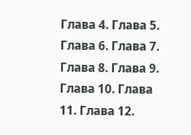Глава 4. Глава 5. Глава 6. Глава 7. Глава 8. Глава 9. Глава 10. Глава 11. Глава 12.